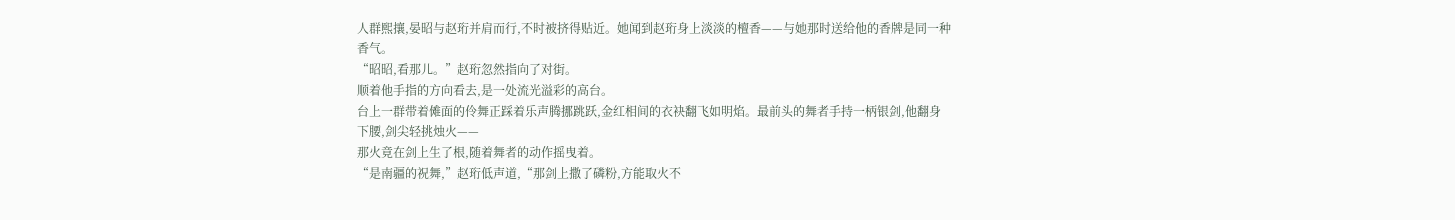人群熙攘,晏昭与赵珩并肩而行,不时被挤得贴近。她闻到赵珩身上淡淡的檀香——与她那时送给他的香牌是同一种香气。
“昭昭,看那儿。”赵珩忽然指向了对街。
顺着他手指的方向看去,是一处流光溢彩的高台。
台上一群带着傩面的伶舞正踩着乐声腾挪跳跃,金红相间的衣袂翻飞如明焰。最前头的舞者手持一柄银剑,他翻身下腰,剑尖轻挑烛火——
那火竟在剑上生了根,随着舞者的动作摇曳着。
“是南疆的祝舞,”赵珩低声道,“那剑上撒了磷粉,方能取火不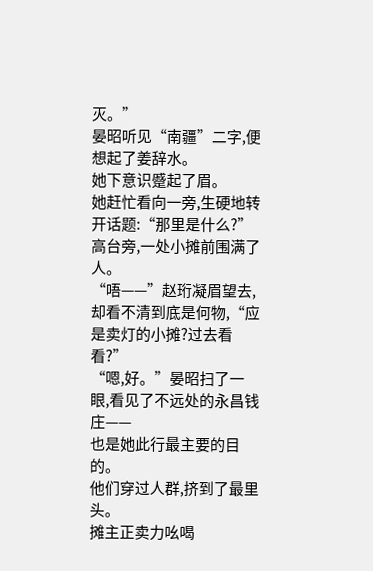灭。”
晏昭听见“南疆”二字,便想起了姜辞水。
她下意识蹙起了眉。
她赶忙看向一旁,生硬地转开话题:“那里是什么?”
高台旁,一处小摊前围满了人。
“唔——”赵珩凝眉望去,却看不清到底是何物,“应是卖灯的小摊?过去看看?”
“嗯,好。”晏昭扫了一眼,看见了不远处的永昌钱庄——
也是她此行最主要的目的。
他们穿过人群,挤到了最里头。
摊主正卖力吆喝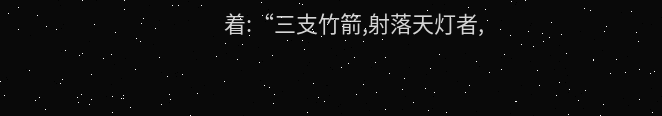着:“三支竹箭,射落天灯者,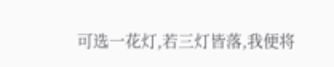可选一花灯,若三灯皆落,我便将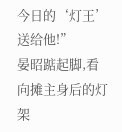今日的‘灯王’送给他!”
晏昭踮起脚,看向摊主身后的灯架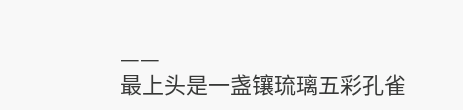——
最上头是一盏镶琉璃五彩孔雀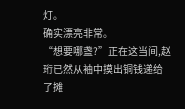灯。
确实漂亮非常。
“想要哪盏?”正在这当间,赵珩已然从袖中摸出铜钱递给了摊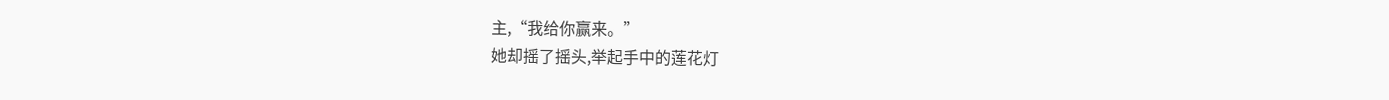主,“我给你赢来。”
她却摇了摇头,举起手中的莲花灯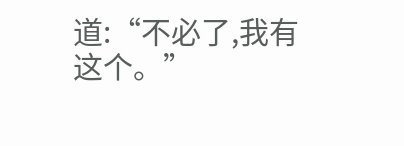道:“不必了,我有这个。”